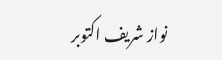نواز شریف اکتوبر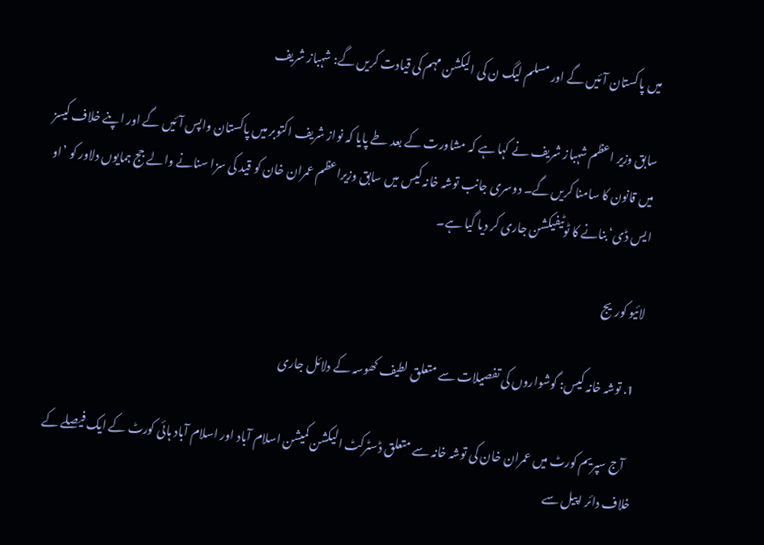میں پاکستان آئیں گے اور مسلم لیگ ن کی الیکشن مہم کی قیادت کریں گے: شہباز شریف

سابق وزیر اعظم شہباز شریف نے کہا ہے کہ مشاورت کے بعد طے پایا کہ نواز شریف اکتوبر میں پاکستان واپس آئیں گے اور اپنے خلاف کیسز میں قانون کا سامنا کریں گے۔ دوسری جانب توشہ خانہ کیس میں سابق وزیراعظم عمران خان کو قید کی سزا سنانے والے جج ہمایوں دلاور کو ’او ایس ڈی‘ بنانے کا ٹوٹیفیکشن جاری کر دیا گیا ہے۔

لائیو کوریج

  1. توشہ خانہ کیس: گوشواروں کی تفصیلات سے متعلق لطیف کھوسہ کے دلائل جاری

    آج سپریم کورٹ میں عمران خان کی توشہ خانہ سے متعلق ڈسٹرکٹ الیکشن کمیشن اسلام آباد اور اسلام آباد ہائی کورٹ کے ایک فیصلے کے خلاف دائر اپیل سے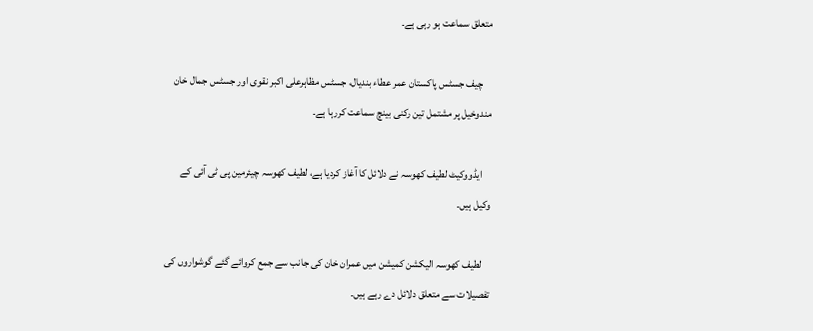متعلق سماعت ہو رہی ہے۔

    چیف جسٹس پاکستان عمر عطاء بندیال، جسٹس مظاہرعلی اکبر نقوی اور جسٹس جمال خان مندوخیل پر مشتمل تین رکنی بینچ سماعت کررہا ہے۔

    ایڈووکیٹ لطیف کھوسہ نے دلائل کا آغاز کردیا ہے، لطیف کھوسہ چیئرمین پی ٹی آئی کے وکیل ہیں۔

    لطیف کھوسہ الیکشن کمیشن میں عمران خان کی جانب سے جمع کروائے گئے گوشواروں کی تفصیلات سے متعلق دلائل دے رہے ہیں۔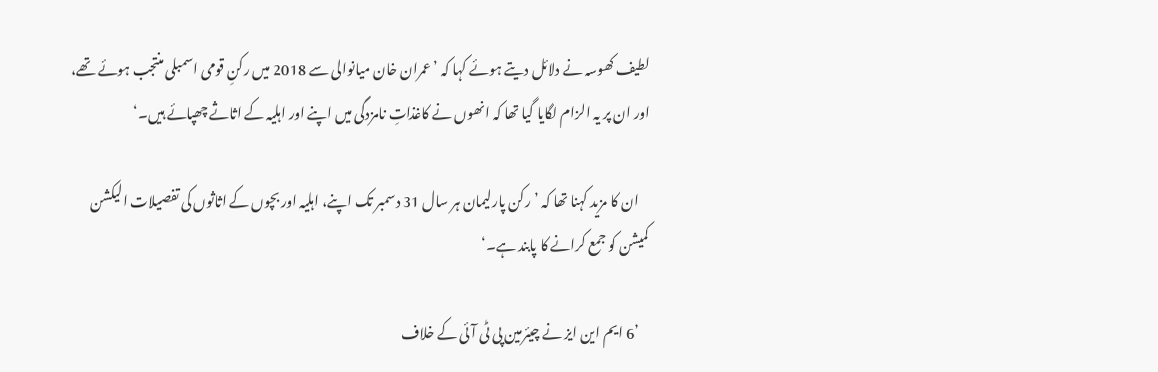لطیف کھوسہ نے دلائل دیتے ہوئے کہا کہ ’عمران خان میانوالی سے 2018 میں رکنِ قومی اسمبلی منتجب ہوئے تھے، اور ان پر یہ الزام لگایا گیا تھا کہ انھوں نے کاغذاتِ نامزدگی میں اپنے اور اہلیہ کے اثاثے چھپائے ہیں۔‘

    ان کا مزید کہنا تھا کہ ’رکن پارلیمان ہر سال 31 دسمبر تک اپنے، اہلیہ اور بچوں کے اثاثوں کی تفصیلات الیکشن کمیشن کو جمع کرانے کا پابند ہے۔‘

    ’6 ایم این ایز نے چیئرمین پی ٹی آئی کے خلاف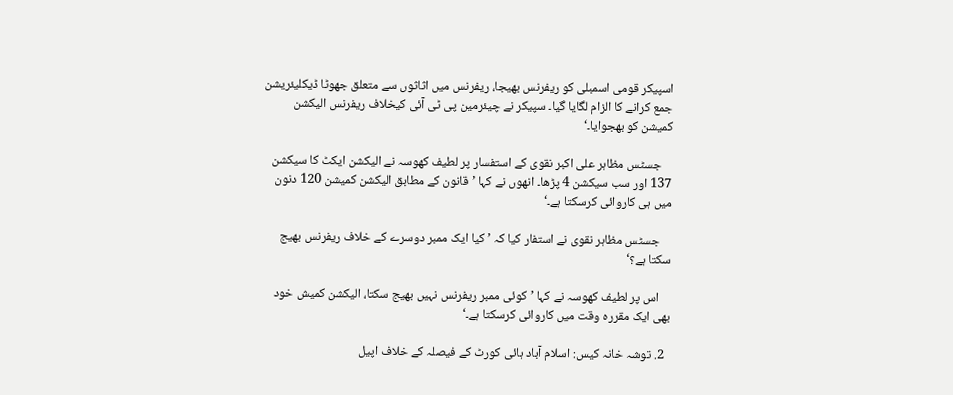اسپیکر قومی اسمبلی کو ریفرنس بھیجا، ریفرنس میں اثاثوں سے متعلق جھوٹا ڈیکلیئریشن جمع کرانے کا الزام لگایا گیا۔ سپیکر نے چیئرمین پی ٹی آئی کیخلاف ریفرنس الیکشن کمیشن کو بھجوایا۔‘

    جسٹس مظاہر علی اکبر نقوی کے استفسار پر لطیف کھوسہ نے الیکشن ایکٹ کا سیکشن 137 اور سب سیکشن 4 پڑھا۔ انھوں نے کہا ’قانون کے مطابق الیکشن کمیشن 120 دنون میں ہی کاروائی کرسکتا ہے۔‘

    جسٹس مظاہر نقوی نے استفار کیا کہ ’کیا ایک ممبر دوسرے کے خلاف ریفرنس بھیج سکتا ہے؟‘

    اس پر لطیف کھوسہ نے کہا ’کوئی ممبر ریفرنس نہیں بھیج سکتا، الیکشن کمیش خود بھی ایک مقررہ وقت میں کاروائی کرسکتا ہے۔‘

  2. توشہ خانہ کیس: اسلام آباد ہائی کورٹ کے فیصلہ کے خلاف اپیل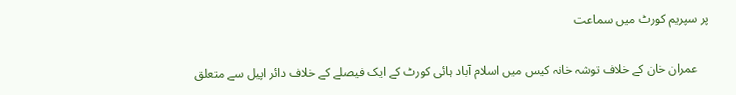پر سپریم کورٹ میں سماعت

    عمران خان کے خلاف توشہ خانہ کیس میں اسلام آباد ہائی کورٹ کے ایک فیصلے کے خلاف دائر اپیل سے متعلق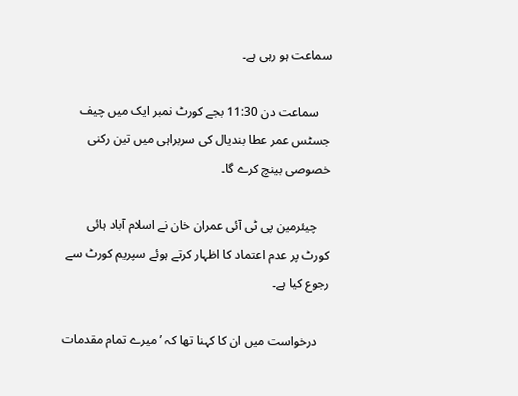سماعت ہو رہی ہے۔

    سماعت دن 11:30 بجے کورٹ نمبر ایک میں چیف جسٹس عمر عطا بندیال کی سربراہی میں تین رکنی خصوصی بینچ کرے گا۔

    چیئرمین پی ٹی آئی عمران خان نے اسلام آباد ہائی کورٹ پر عدم اعتماد کا اظہار کرتے ہوئے سپریم کورٹ سے رجوع کیا ہے۔

    درخواست میں ان کا کہنا تھا کہ ’میرے تمام مقدمات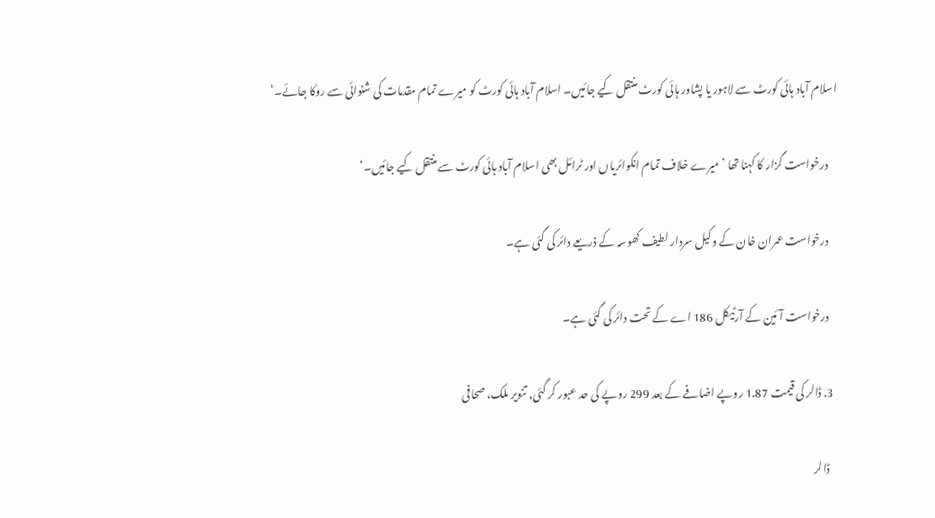اسلام آباد ہائی کورٹ سے لاہور یا پشاور ہائی کورٹ منتقل کیے جائیں۔ اسلام آباد ہائی کورٹ کو میرے تمام مقدمات کی شنوائی سے روکا جائے۔‘

    درخواست گزار کا کہنا تھا ’میرے خلاف تمام انکوائریاں اور ٹرائل بھی اسلام آباد ہائی کورٹ سے منتقل کیے جائیں۔‘

    درخواست عمران خان کے وکیل سردار لطیف کھوسہ کے ذریعے دائر کی گئی ہے۔

    درخواست آئین کے آرٹیکل 186 اے کے تحت دائر کی گئی ہے۔

  3. ڈالر کی قیمت 1.87 روپے اضافے کے بعد 299 روپے کی حد عبور کر گئی, تنویر ملک، صحافی

    ڈالر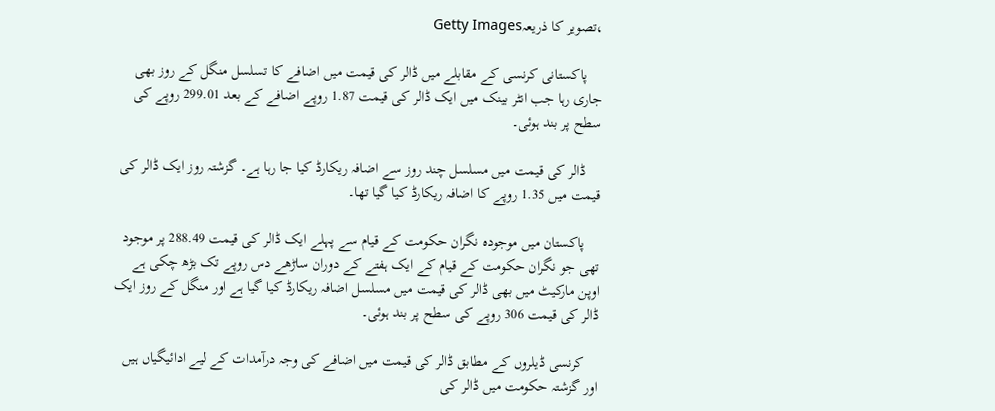،تصویر کا ذریعہGetty Images

    پاکستانی کرنسی کے مقابلے میں ڈالر کی قیمت میں اضافے کا تسلسل منگل کے روز بھی جاری رہا جب انٹر بینک میں ایک ڈالر کی قیمت 1.87 روپے اضافے کے بعد 299.01 روپے کی سطح پر بند ہوئی۔

    ڈالر کی قیمت میں مسلسل چند روز سے اضافہ ریکارڈ کیا جا رہا ہے۔ گزشتہ روز ایک ڈالر کی قیمت میں 1.35 روپے کا اضافہ ریکارڈ کیا گیا تھا۔

    پاکستان میں موجودہ نگران حکومت کے قیام سے پہلے ایک ڈالر کی قیمت 288.49 پر موجود تھی جو نگران حکومت کے قیام کے ایک ہفتے کے دوران ساڑھے دس روپے تک بڑھ چکی ہے اوپن مارکیٹ میں بھی ڈالر کی قیمت میں مسلسل اضافہ ریکارڈ کیا گیا ہے اور منگل کے روز ایک ڈالر کی قیمت 306 روپے کی سطح پر بند ہوئی۔

    کرنسی ڈیلروں کے مطابق ڈالر کی قیمت میں اضافے کی وجہ درآمدات کے لیے ادائیگیاں ہیں اور گزشتہ حکومت میں ڈالر کی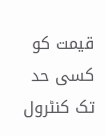قیمت کو کسی حد تک کنٹرول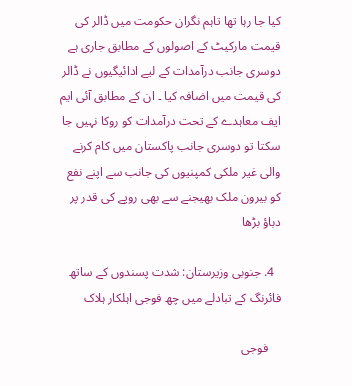کیا جا رہا تھا تاہم نگران حکومت میں ڈالر کی قیمت مارکیٹ کے اصولوں کے مطابق جاری ہے دوسری جانب درآمدات کے لیے ادائیگیوں نے ڈالر کی قیمت میں اضافہ کیا ۔ ان کے مطابق آئی ایم ایف معاہدے کے تحت درآمدات کو روکا نہیں جا سکتا تو دوسری جانب پاکستان میں کام کرنے والی غیر ملکی کمپنیوں کی جانب سے اپنے نفع کو بیرون ملک بھیجنے سے بھی روپے کی قدر پر دباؤ بڑھا

  4. جنوبی وزیرستان: شدت پسندوں کے ساتھ فائرنگ کے تبادلے میں چھ فوجی اہلکار ہلاک

    فوجی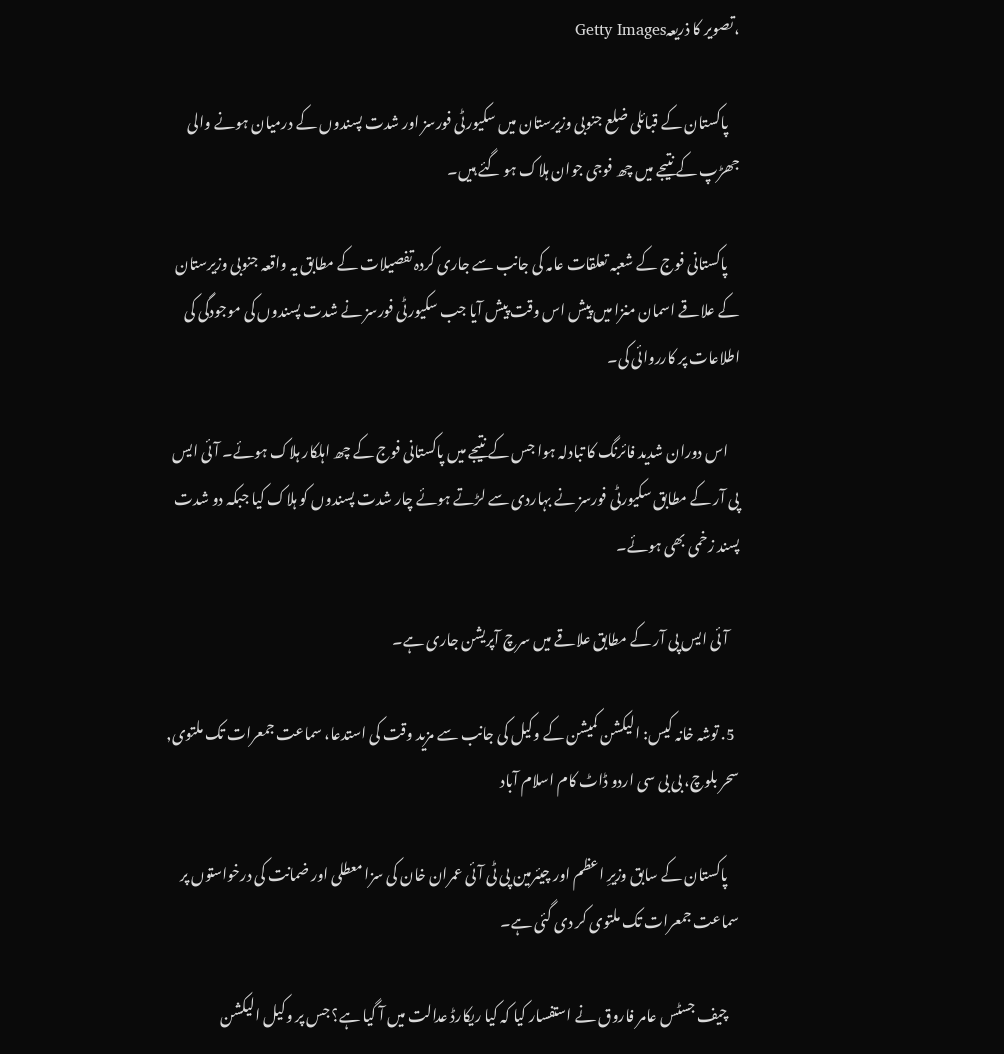،تصویر کا ذریعہGetty Images

    پاکستان کے قبائلی ضلع جنوبی وزیرستان میں سکیورٹی فورسز اور شدت پسندوں کے درمیان ہونے والی جھڑپ کے نتیجے میں چھ فوجی جوان ہلاک ہو گئے ہیں۔

    پاکستانی فوج کے شعبہ تعلقات عامہ کی جانب سے جاری کردہ تفصیلات کے مطابق یہ واقعہ جنوبی وزیرستان کے علاقے اسمان منزا میں پیش اس وقت پیش آیا جب سکیورٹی فورسز نے شدت پسندوں کی موجودگی کی اطلاعات پر کارروائی کی۔

    اس دوران شدید فائرنگ کا تبادلہ ہوا جس کے نتیجے میں پاکستانی فوج کے چھ اہلکار ہلاک ہوئے۔ آئی ایس پی آر کے مطابق سکیورٹی فورسز نے بہاردی سے لڑتے ہوئے چار شدت پسندوں کو ہلاک کیا جبکہ دو شدت پسند زخمی بھی ہوئے۔

    آئی ایس پی آر کے مطابق علاقے میں سرچ آپریشن جاری ہے۔

  5. توشہ خانہ کیس: الیکشن کمیشن کے وکیل کی جانب سے مزید وقت کی استدعا، سماعت جمعرات تک ملتوی, سحر بلوچ، بی بی سی اردو ڈاٹ کام اسلام آباد

    پاکستان کے سابق وزیرِ اعظم اور چیئرمین پی ٹی آئی عمران خان کی سزا معطلی اور ضمانت کی درخواستوں پر سماعت جمعرات تک ملتوی کر دی گئی ہے۔

    چیف جسٹس عامر فاروق نے استفسار کیا کہ کیا ریکارڈ عدالت میں آ گیا ہے؟ جس پر وکیل الیکشن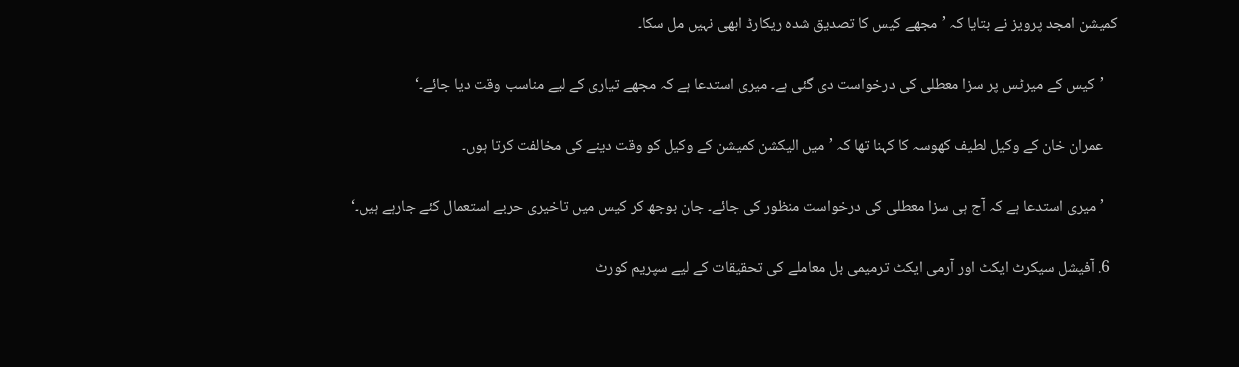کمیشن امجد پرویز نے بتایا کہ ’مجھے کیس کا تصدیق شدہ ریکارڈ ابھی نہیں مل سکا۔

    ’کیس کے میرٹس پر سزا معطلی کی درخواست دی گئی ہے۔ میری استدعا ہے کہ مجھے تیاری کے لیے مناسب وقت دیا جائے۔‘

    عمران خان کے وکیل لطیف کھوسہ کا کہنا تھا کہ ’میں الیکشن کمیشن کے وکیل کو وقت دینے کی مخالفت کرتا ہوں۔

    ’میری استدعا ہے کہ آج ہی سزا معطلی کی درخواست منظور کی جائے۔ جان بوجھ کر کیس میں تاخیری حربے استعمال کئے جارہے ہیں۔‘

  6. آفیشل سیکرٹ ایکٹ اور آرمی ایکٹ ترمیمی بل معاملے کی تحقیقات کے لیے سپریم کورٹ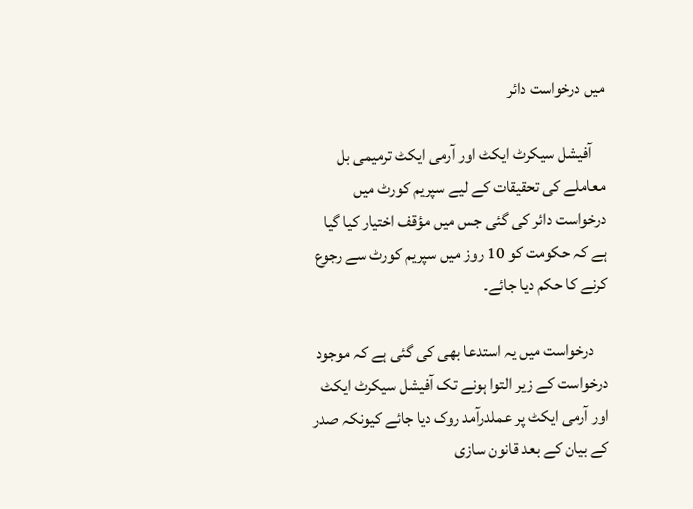میں درخواست دائر

    آفیشل سیکرٹ ایکٹ اور آرمی ایکٹ ترمیمی بل معاملے کی تحقیقات کے لیے سپریم کورٹ میں درخواست دائر کی گئی جس میں مؤقف اختیار کیا گیا ہے کہ حکومت کو 10 روز میں سپریم کورٹ سے رجوع کرنے کا حکم دیا جائے۔

    درخواست میں یہ استدعا بھی کی گئی ہے کہ موجود درخواست کے زیر التوا ہونے تک آفیشل سیکرٹ ایکٹ اور آرمی ایکٹ پر عملدرآمد روک دیا جائے کیونکہ صدر کے بیان کے بعد قانون سازی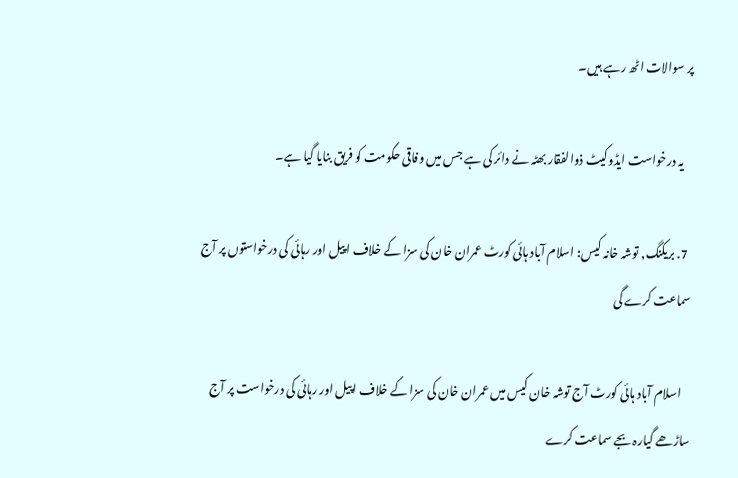پر سوالات اٹھ رہے ہیں۔

    یہ درخواست ایڈوکیٹ ذوالفقار بھٹہ نے دائر کی ہے جس میں وفاقی حکومت کو فریق بنایا گیا ہے۔

  7. بریکنگ, توشہ خانہ کیس: اسلام آباد ہائی کورٹ عمران خان کی سزا کے خلاف اپیل اور رہائی کی درخواستوں پر آج سماعت کرے گی

    اسلام آباد ہائی کورٹ آج توشہ خان کیس میں عمران خان کی سزا کے خلاف اپیل اور رہائی کی درخواست پر آج ساڑھے گیارہ بجے سماعت کرے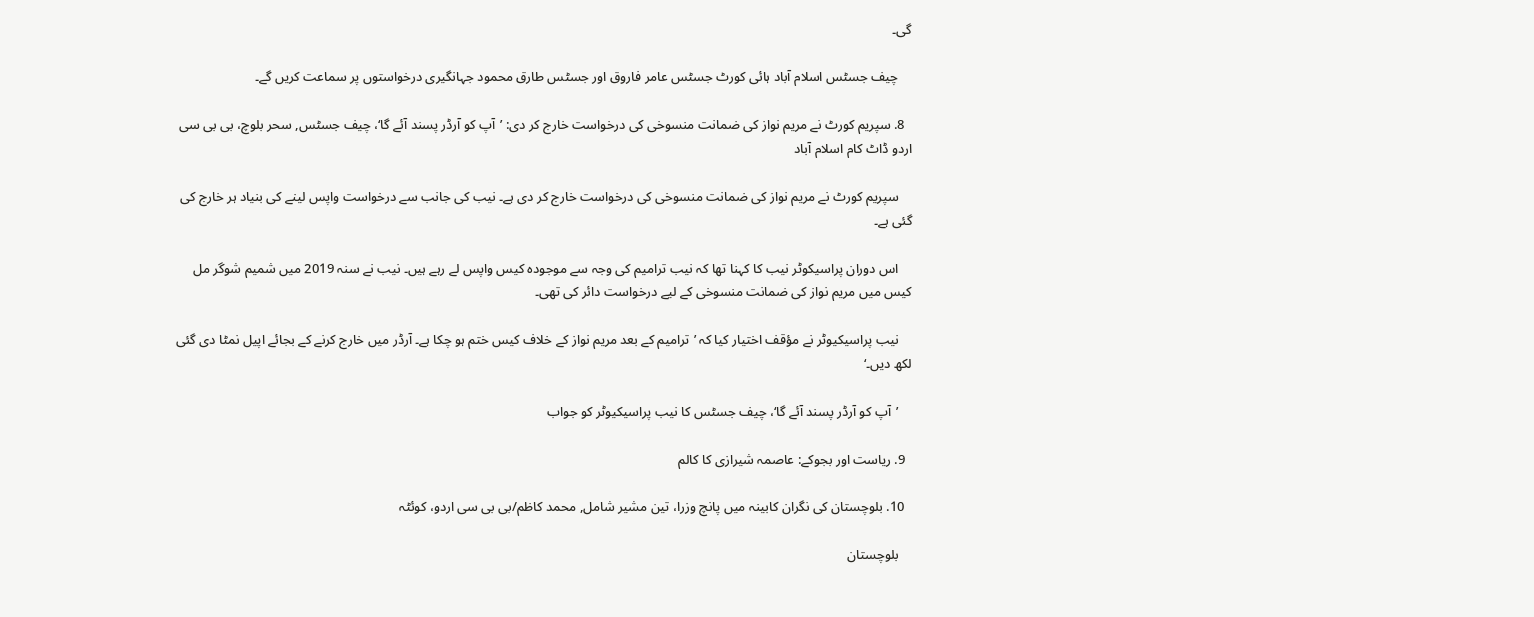گی۔

    چیف جسٹس اسلام آباد ہائی کورٹ جسٹس عامر فاروق اور جسٹس طارق محمود جہانگیری درخواستوں پر سماعت کریں گے۔

  8. سپریم کورٹ نے مریم نواز کی ضمانت منسوخی کی درخواست خارج کر دی: ’آپ کو آرڈر پسند آئے گا‘، چیف جسٹس, سحر بلوچ، بی بی سی اردو ڈاٹ کام اسلام آباد

    سپریم کورٹ نے مریم نواز کی ضمانت منسوخی کی درخواست خارج کر دی ہے۔ نیب کی جانب سے درخواست واپس لینے کی بنیاد ہر خارج کی گئی ہے۔

    اس دوران پراسیکوٹر نیب کا کہنا تھا کہ نیب ترامیم کی وجہ سے موجودہ کیس واپس لے رہے ہیں۔ نیب نے سنہ 2019 میں شمیم شوگر مل کیس میں مریم نواز کی ضمانت منسوخی کے لیے درخواست دائر کی تھی۔

    نیب پراسیکیوٹر نے مؤقف اختیار کیا کہ ’ترامیم کے بعد مریم نواز کے خلاف کیس ختم ہو چکا ہے۔ آرڈر میں خارج کرنے کے بجائے اپیل نمٹا دی گئی لکھ دیں۔‘

    ’آپ کو آرڈر پسند آئے گا‘، چیف جسٹس کا نیب پراسیکیوٹر کو جواب

  9. ریاست اور بجوکے: عاصمہ شیرازی کا کالم

  10. بلوچستان کی نگران کابینہ میں پانچ وزرا، تین مشیر شامل, محمد کاظم/بی بی سی اردو، کوئٹہ

    بلوچستان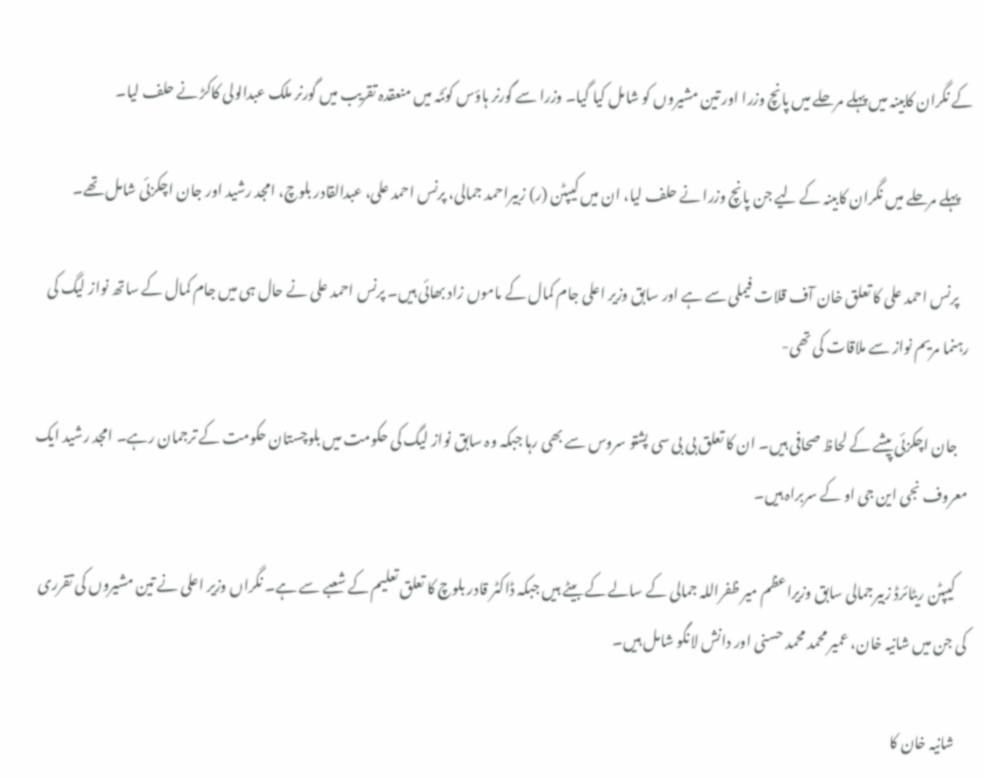کے نگران کابینہ میں پہلے مرحلے میں پانچ وزرا اور تین مشیروں کو شامل کیا گیا۔ وزرا سے گورنر ہاؤس کوئٹہ میں منعقدہ تقریب میں گورنر ملک عبدالولی کاکڑ نے حلف لیا۔

    پہلے مرحلے میں نگران کابینہ کے لیے جن پانچ وزرا نے حلف لیا، ان میں کیپٹن (ر) زبیراحمد جمالی، پرنس احمد علی، عبدالقادر بلوچ، امجد رشید اور جان اچکزئی شامل تھے۔

    پرنس احمد علی کا تعلق خان آف قلات فیملی سے ہے اور سابق وزیر اعلی جام کمال کے ماموں زاد بھائی ہیں۔ پرنس احمد علی نے حال ہی میں جام کمال کے ساتھ نواز لیگ کی رہنما مریم نواز سے ملاقات کی تھی-

    جان اچکزئی پیشے کے لحاظ صحافی ہیں۔ ان کا تعلق بی بی سی پشتو سروس سے بھی رہا جبکہ وہ سابق نواز لیگ کی حکومت میں بلوچستان حکومت کے ترجمان رہے۔ امجد رشید ایک معروف نجی این جی او کے سربراہ ہیں۔

    کیپٹن ریٹائرڈ زبیرجمالی سابق وزیراعظم میر ظفراللہ جمالی کے سالے کے بیٹے ہیں جبکہ ڈاکٹر قادر بلوچ کا تعلق تعلیم کے شعبے سے ہے۔ نگراں وزیر اعلی نے تین مشیروں کی تقرری کی جن میں شانیہ خان، عمیر محمد محمد حسنی اور دانش لانگو شامل ہیں۔

    شانیہ خان کا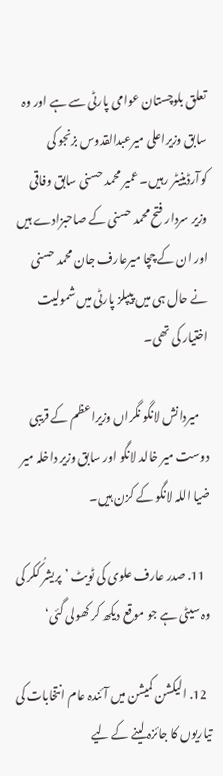تعلق بلوچستان عوامی پارٹی سے ہے اور وہ سابق وزیراعلی میرعبدالقدوس بزنجو کی کوآرڈینیٹر رہیں۔ عمیر محمد حسنی سابق وفاقی وزیر سردار فتح محمد حسنی کے صاحبزادے ہیں اور ان کے چچا میرعارف جان محمد حسنی نے حال ہی میں پیپلز پارٹی میں شمولیت اختیار کی تھی۔

    میردانش لانگو نگراں وزیراعظم کے قریبی دوست میر خالد لانگو اور سابق وزیر داخلہ میر ضیا اللہ لانگو کے کزن ہیں۔

  11. صدر عارف علوی کی ٹویٹ ’پریشر کُکر کی وہ سیٹی ہے جو موقع دیکھ کر کھولی گئی‘

  12. الیکشن کمیشن میں آئندہ عام انتخابات کی تیاریوں کا جائزہ لینے کے لیے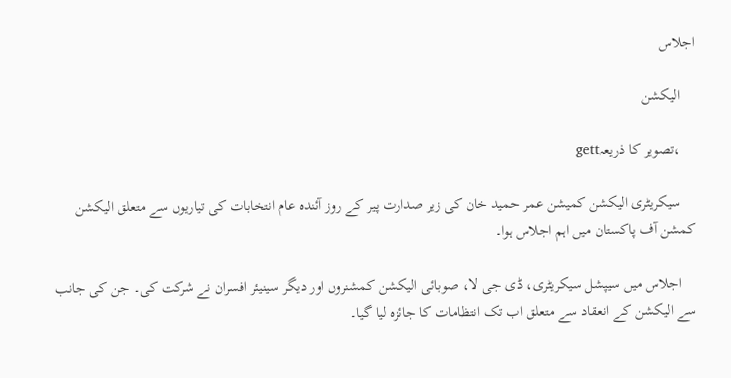اجلاس

    الیکشن

    ،تصویر کا ذریعہgett

    سیکریٹری الیکشن کمیشن عمر حمید خان کی زیر صدارت پیر کے روز آئندہ عام انتخابات کی تیاریوں سے متعلق الیکشن کمشن آف پاکستان میں اہم اجلاس ہوا۔

    اجلاس میں سیپشل سیکریٹری، ڈی جی لا، صوبائی الیکشن کمشنروں اور دیگر سینیئر افسران نے شرکت کی۔ جن کی جانب سے الیکشن کے انعقاد سے متعلق اب تک انتظامات کا جائزہ لیا گیا۔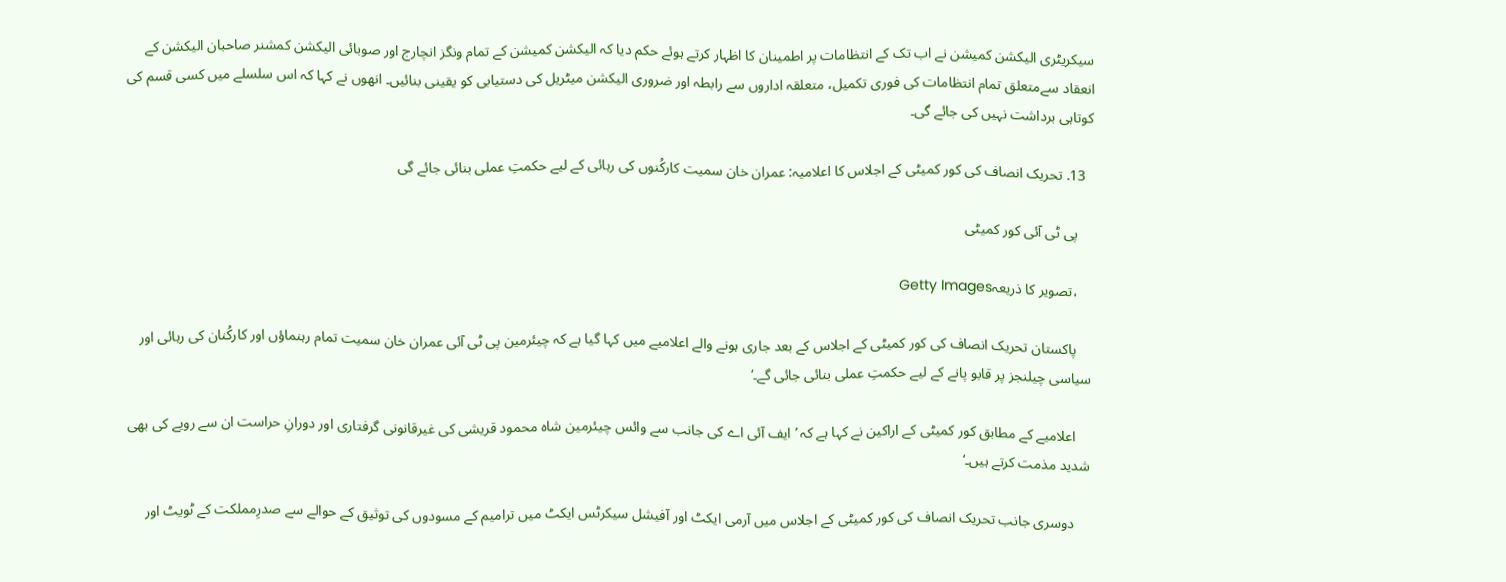سیکریٹری الیکشن کمیشن نے اب تک کے انتظامات پر اطمینان کا اظہار کرتے ہوئے حکم دیا کہ الیکشن کمیشن کے تمام ونگز انچارج اور صوبائی الیکشن کمشنر صاحبان الیکشن کے انعقاد سےمتعلق تمام انتظامات کی فوری تکمیل، متعلقہ اداروں سے رابطہ اور ضروری الیکشن میٹریل کی دستیابی کو یقینی بنائیں۔ انھوں نے کہا کہ اس سلسلے میں کسی قسم کی کوتاہی برداشت نہیں کی جائے گی۔

  13. تحریک انصاف کی کور کمیٹی کے اجلاس کا اعلامیہ: عمران خان سمیت کارکُنوں کی رہائی کے لیے حکمتِ عملی بنائی جائے گی

    پی ٹی آئی کور کمیٹی

    ،تصویر کا ذریعہGetty Images

    پاکستان تحریک انصاف کی کور کمیٹی کے اجلاس کے بعد جاری ہونے والے اعلامیے میں کہا گیا ہے کہ چیئرمین پی ٹی آئی عمران خان سمیت تمام رہنماؤں اور کارکُنان کی رہائی اور سیاسی چیلنجز پر قابو پانے کے لیے حکمتِ عملی بنائی جائی گے۔‘

    اعلامیے کے مطابق کور کمیٹی کے اراکین نے کہا ہے کہ ’ایف آئی اے کی جانب سے وائس چیئرمین شاہ محمود قریشی کی غیرقانونی گرفتاری اور دورانِ حراست ان سے رویے کی بھی شدید مذمت کرتے ہیں۔‘

    دوسری جانب تحریک انصاف کی کور کمیٹی کے اجلاس میں آرمی ایکٹ اور آفیشل سیکرٹس ایکٹ میں ترامیم کے مسودوں کی توثیق کے حوالے سے صدرِمملکت کے ٹویٹ اور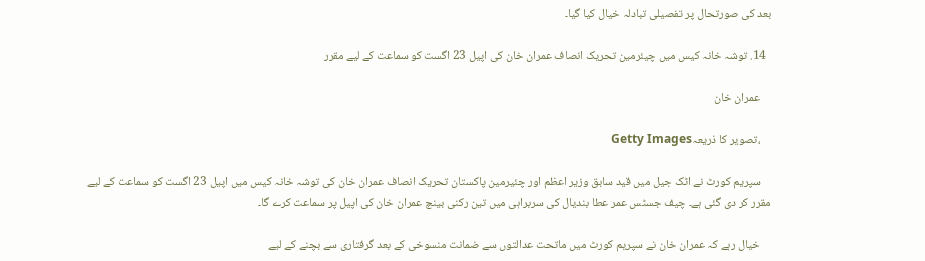بعد کی صورتحال پر تفصیلی تبادلہ خیال کیا گیا۔

  14. توشہ خانہ کیس میں چیئرمین تحریک انصاف عمران خان کی اپیل 23 اگست کو سماعت کے لیے مقرر

    عمران خان

    ،تصویر کا ذریعہGetty Images

    سپریم کورٹ نے اٹک جیل میں قید سابق وزیر اعظم اور چئیرمین پاکستان تحریک انصاف عمران خان کی توشہ خانہ کیس میں اپیل 23 اگست کو سماعت کے لیے مقرر کر دی گئی ہے۔ چیف جسٹس عمر عطا بندیال کی سربراہی میں تین رکنی بینچ عمران خان کی اپیل پر سماعت کرے گا۔

    خیال رہے کہ عمران خان نے سپریم کورٹ میں ماتحت عدالتوں سے ضمانت منسوخی کے بعد گرفتاری سے بچنے کے لیے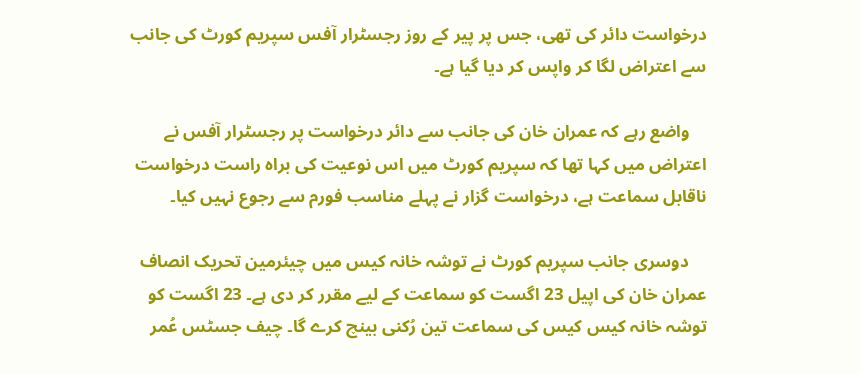درخواست دائر کی تھی، جس پر پیر کے روز رجسٹرار آفس سپریم کورٹ کی جانب سے اعتراض لگا کر واپس کر دیا گیا ہے۔

    واضع رہے کہ عمران خان کی جانب سے دائر درخواست پر رجسٹرار آفس نے اعتراض میں کہا تھا کہ سپریم کورٹ میں اس نوعیت کی براہ راست درخواست ناقابل سماعت ہے، درخواست گزار نے پہلے مناسب فورم سے رجوع نہیں کیا۔

    دوسری جانب سپریم کورٹ نے توشہ خانہ کیس میں چیئرمین تحریک انصاف عمران خان کی اپیل 23 اگست کو سماعت کے لیے مقرر کر دی ہے۔ 23 اگست کو توشہ خانہ کیس کیس کی سماعت تین رُکنی بینچ کرے گا۔ چیف جسٹس عُمر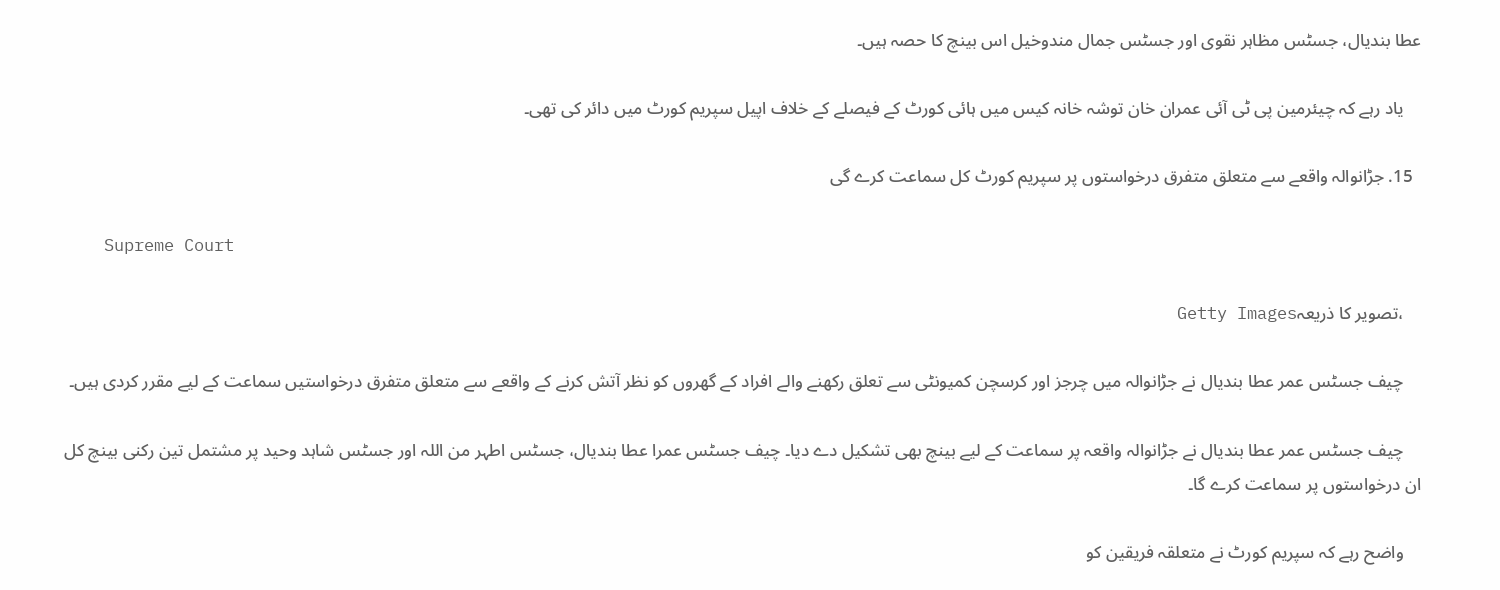عطا بندیال، جسٹس مظاہر نقوی اور جسٹس جمال مندوخیل اس بینچ کا حصہ ہیں۔

    یاد رہے کہ چیئرمین پی ٹی آئی عمران خان توشہ خانہ کیس میں ہائی کورٹ کے فیصلے کے خلاف اپیل سپریم کورٹ میں دائر کی تھی۔

  15. جڑانوالہ واقعے سے متعلق متفرق درخواستوں پر سپریم کورٹ کل سماعت کرے گی

    Supreme Court

    ،تصویر کا ذریعہGetty Images

    چیف جسٹس عمر عطا بندیال نے جڑانوالہ میں چرجز اور کرسچن کمیونٹی سے تعلق رکھنے والے افراد کے گھروں کو نظر آتش کرنے کے واقعے سے متعلق متفرق درخواستیں سماعت کے لیے مقرر کردی ہیں۔

    چیف جسٹس عمر عطا بندیال نے جڑانوالہ واقعہ پر سماعت کے لیے بینچ بھی تشکیل دے دیا۔ چیف جسٹس عمرا عطا بندیال، جسٹس اطہر من اللہ اور جسٹس شاہد وحید پر مشتمل تین رکنی بینچ کل ان درخواستوں پر سماعت کرے گا۔

    واضح رہے کہ سپریم کورٹ نے متعلقہ فریقین کو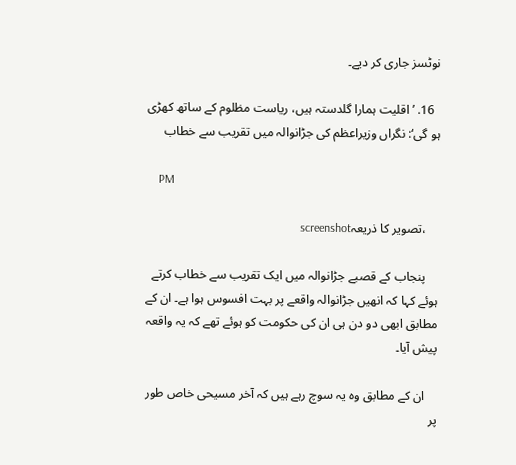نوٹسز جاری کر دیے۔

  16. ’اقلیت ہمارا گلدستہ ہیں، ریاست مظلوم کے ساتھ کھڑی ہو گی‘: نگراں وزیراعظم کی جڑانوالہ میں تقریب سے خطاب

    PM

    ،تصویر کا ذریعہscreenshot

    پنجاب کے قصبے جڑانوالہ میں ایک تقریب سے خطاب کرتے ہوئے کہا کہ انھیں جڑانوالہ واقعے پر بہت افسوس ہوا ہے۔ ان کے مطابق ابھی دو دن ہی ان کی حکومت کو ہوئے تھے کہ یہ واقعہ پیش آیا۔

    ان کے مطابق وہ یہ سوچ رہے ہیں کہ آخر مسیحی خاص طور پر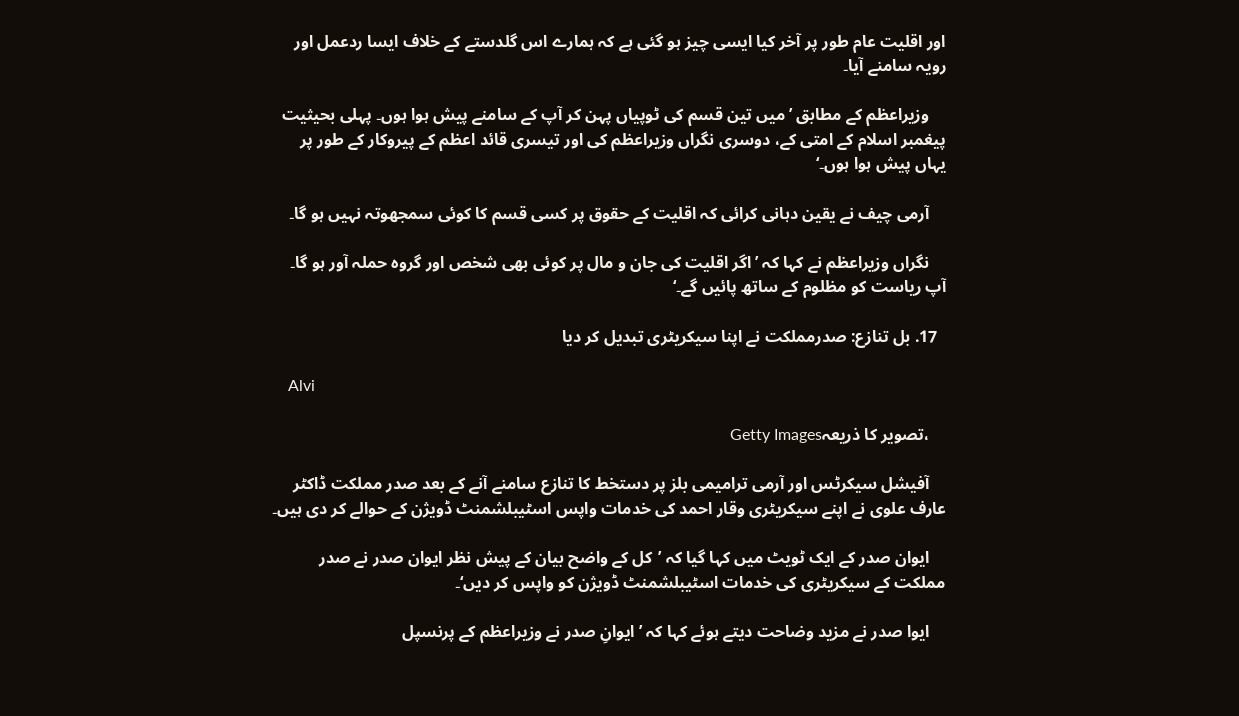اور اقلیت عام طور پر آخر کیا ایسی چیز ہو گئی ہے کہ ہمارے اس گلدستے کے خلاف ایسا ردعمل اور رویہ سامنے آیا۔

    وزیراعظم کے مطابق ’میں تین قسم کی ٹوپیاں پہن کر آپ کے سامنے پیش ہوا ہوں۔ پہلی بحیثیت پیغمبر اسلام کے امتی کے، دوسری نگراں وزیراعظم کی اور تیسری قائد اعظم کے پیروکار کے طور پر یہاں پیش ہوا ہوں۔‘

    آرمی چیف نے یقین دہانی کرائی کہ اقلیت کے حقوق پر کسی قسم کا کوئی سمجھوتہ نہیں ہو گا۔

    نگراں وزیراعظم نے کہا کہ ’اگر اقلیت کی جان و مال پر کوئی بھی شخص اور گروہ حملہ آور ہو گا۔ آپ ریاست کو مظلوم کے ساتھ پائیں گے۔‘

  17. بل تنازع: صدرمملکت نے اپنا سیکریٹری تبدیل کر دیا

    Alvi

    ،تصویر کا ذریعہGetty Images

    آفیشل سیکرٹس اور آرمی ترامیمی بلز پر دستخط کا تنازع سامنے آنے کے بعد صدر مملکت ڈاکٹر عارف علوی نے اپنے سیکریٹری وقار احمد کی خدمات واپس اسٹیبلشمنٹ ڈویژن کے حوالے کر دی ہیں۔

    ایوان صدر کے ایک ٹویٹ میں کہا گیا کہ ’کل کے واضح بیان کے پیش نظر ایوان صدر نے صدر مملکت کے سیکریٹری کی خدمات اسٹیبلشمنٹ ڈویژن کو واپس کر دیں‘۔

    ایوا صدر نے مزید وضاحت دیتے ہوئے کہا کہ ’ایوانِ صدر نے وزیراعظم کے پرنسپل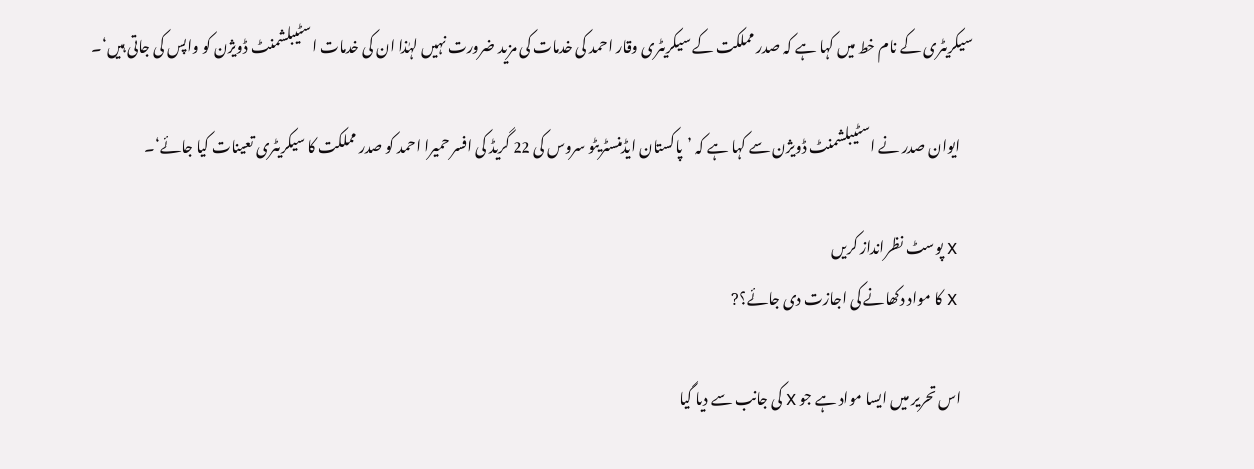سیکریٹری کے نام خط میں کہا ہے کہ صدر مملکت کے سیکریٹری وقار احمد کی خدمات کی مزید ضرورت نہیں لہٰذا ان کی خدمات اسٹیبلشمنٹ ڈویژن کو واپس کی جاتی ہیں‘۔

    ایوان صدر نے اسٹیبلشمنٹ ڈویژن سے کہا ہے کہ ’پاکستان ایڈمنسٹریٹو سروس کی 22 گریڈ کی افسر حمیرا احمد کو صدر مملکت کا سیکریٹری تعینات کیا جائے‘۔

    X پوسٹ نظرانداز کریں
    X کا مواد دکھانے کی اجازت دی جائے؟?

    اس تحریر میں ایسا مواد ہے جو X کی جانب سے دیا گیا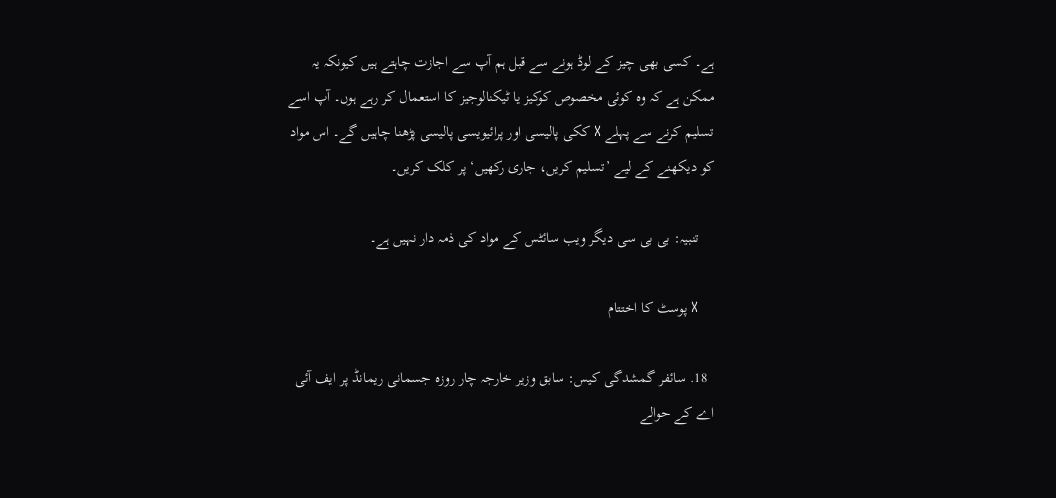ہے۔ کسی بھی چیز کے لوڈ ہونے سے قبل ہم آپ سے اجازت چاہتے ہیں کیونکہ یہ ممکن ہے کہ وہ کوئی مخصوص کوکیز یا ٹیکنالوجیز کا استعمال کر رہے ہوں۔ آپ اسے تسلیم کرنے سے پہلے X ککی پالیسی اور پرائیویسی پالیسی پڑھنا چاہیں گے۔ اس مواد کو دیکھنے کے لیے ’تسلیم کریں، جاری رکھیں‘ پر کلک کریں۔

    تنبیہ: بی بی سی دیگر ویب سائٹس کے مواد کی ذمہ دار نہیں ہے۔

    X پوسٹ کا اختتام

  18. سائفر گمشدگی کیس: سابق وزیر خارجہ چار روزہ جسمانی ریمانڈ پر ایف آئی اے کے حوالے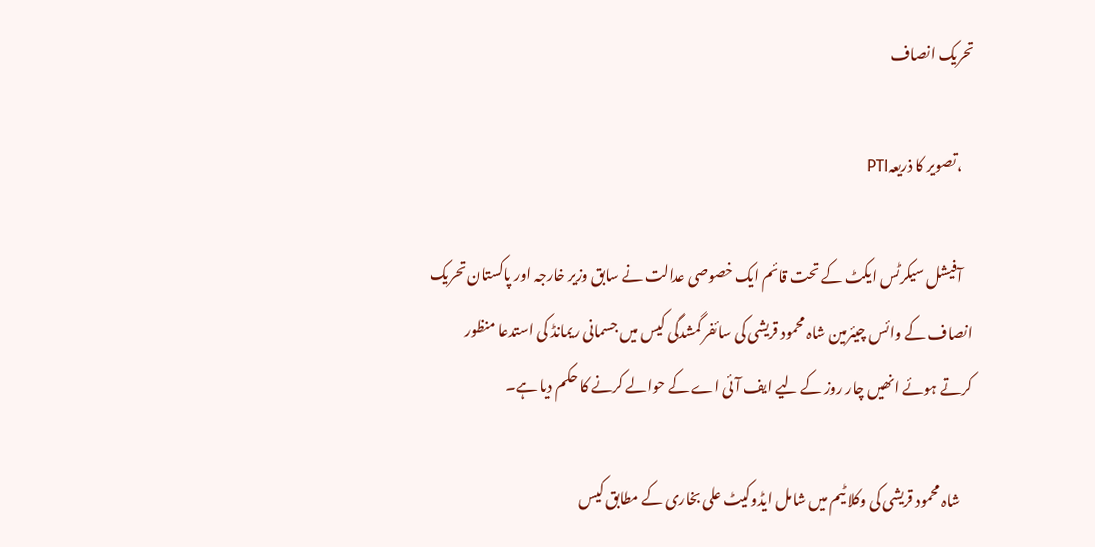تحریک انصاف

    ،تصویر کا ذریعہPTI

    آفیشل سیکرٹس ایکٹ کے تحت قائم ایک خصوصی عدالت نے سابق وزیر خارجہ اور پاکستان تحریک انصاف کے وائس چیئرمین شاہ محمود قریشی کی سائفر گمشدگی کیس میں جسمانی ریمانڈ کی استدعا منظور کرتے ہوئے انھیں چار روز کے لیے ایف آئی اے کے حوالے کرنے کا حکم دیا ہے۔

    شاہ محمود قریشی کی وکلا ٹیم میں شامل ایڈوکیٹ علی بخاری کے مطابق کیس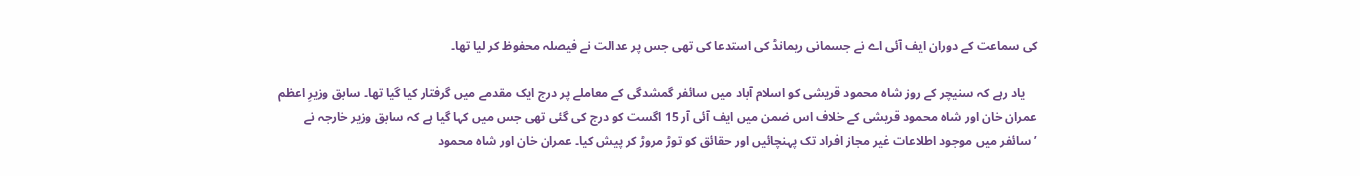کی سماعت کے دوران ایف آئی اے نے جسمانی ریمانڈ کی استدعا کی تھی جس پر عدالت نے فیصلہ محفوظ کر لیا تھا۔

    یاد رہے کہ سنیچر کے روز شاہ محمود قریشی کو اسلام آباد میں سائفر گمشدگی کے معاملے پر درج ایک مقدمے میں گرفتار کیا گیا تھا۔ سابق وزیرِ اعظم عمران خان اور شاہ محمود قریشی کے خلاف اس ضمن میں ایف آئی آر 15 اگست کو درج کی گئی تھی جس میں کہا گیا ہے کہ سابق وزیر خارجہ نے ’سائفر میں موجود اطلاعات غیر مجاز افراد تک پہنچائیں اور حقائق کو توڑ مروڑ کر پیش کیا۔ عمران خان اور شاہ محمود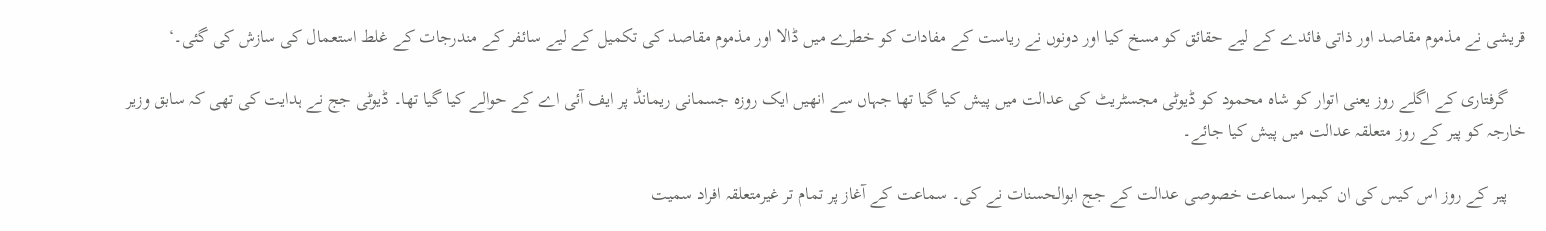قریشی نے مذموم مقاصد اور ذاتی فائدے کے لیے حقائق کو مسخ کیا اور دونوں نے ریاست کے مفادات کو خطرے میں ڈالا اور مذموم مقاصد کی تکمیل کے لیے سائفر کے مندرجات کے غلط استعمال کی سازش کی گئی۔‘

    گرفتاری کے اگلے روز یعنی اتوار کو شاہ محمود کو ڈیوٹی مجسٹریٹ کی عدالت میں پیش کیا گیا تھا جہاں سے انھیں ایک روزہ جسمانی ریمانڈ پر ایف آئی اے کے حوالے کیا گیا تھا۔ ڈیوٹی جج نے ہدایت کی تھی کہ سابق وزیر خارجہ کو پیر کے روز متعلقہ عدالت میں پیش کیا جائے۔

    پیر کے روز اس کیس کی ان کیمرا سماعت خصوصی عدالت کے جج ابوالحسنات نے کی۔ سماعت کے آغاز پر تمام تر غیرمتعلقہ افراد سمیت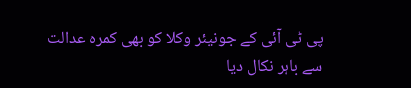پی ٹی آئی کے جونیئر وکلا کو بھی کمرہ عدالت سے باہر نکال دیا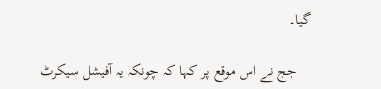گیا۔

    جج نے اس موقع پر کہا کہ چونکہ یہ آفیشل سیکرٹ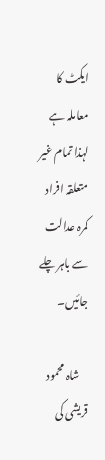ایکٹ کا معاملہ ہے لہذا تمام غیر متعلقہ افراد کمرہ عدالت سے باہر چلے جائیں۔

    شاہ محمود قریشی کی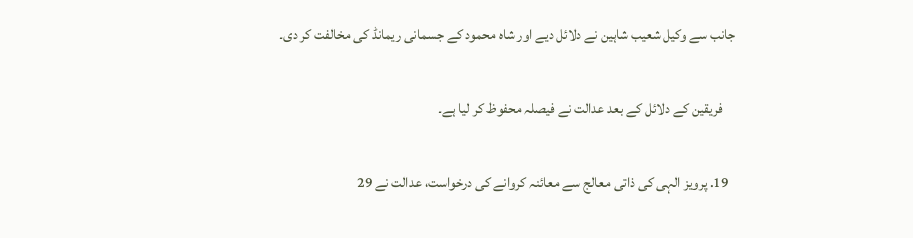جانب سے وکیل شعیب شاہین نے دلائل دیے اور شاہ محمود کے جسمانی ریمانڈ کی مخالفت کر دی۔

    فریقین کے دلائل کے بعد عدالت نے فیصلہ محفوظ کر لیا ہے۔

  19. پرویز الہی کی ذاتی معالج سے معائنہ کروانے کی درخواست، عدالت نے 29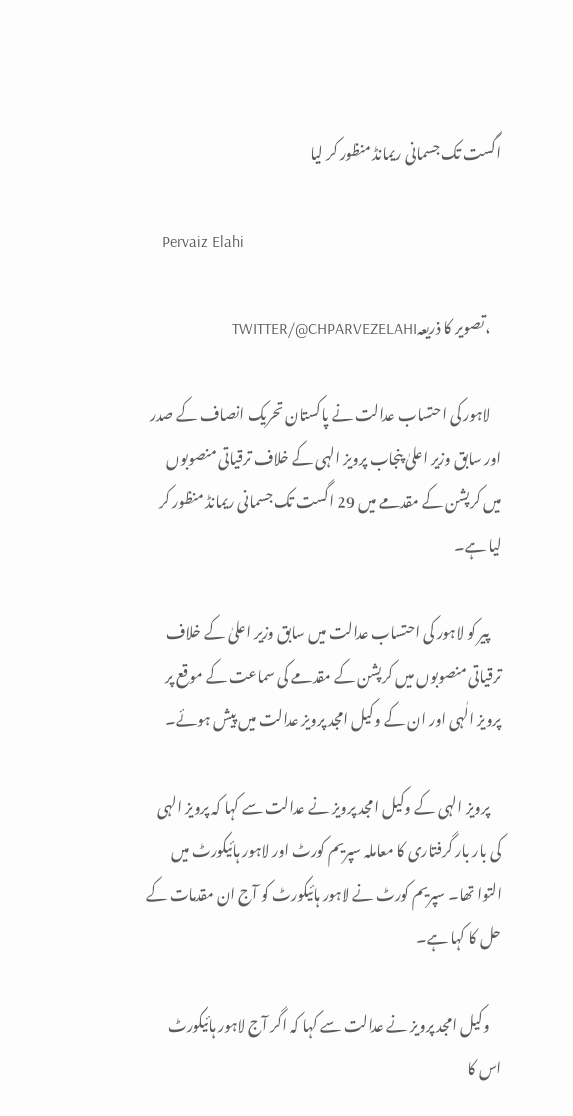اگست تک جسمانی ریمانڈ منظور کر لیا

    Pervaiz Elahi

    ،تصویر کا ذریعہTWITTER/@CHPARVEZELAHI

    لاہور کی احتساب عدالت نے پاکستان تحریک انصاف کے صدر اور سابق وزیر اعلیٰ پنجاب پرویز الہی کے خلاف ترقیاتی منصوبوں میں کرپشن کے مقدمے میں 29 اگست تک جسمانی ریمانڈ منظور کر لیا ہے۔

    پیر کو لاہور کی احتساب عدالت میں سابق وزیر اعلیٰ کے خلاف ترقیاتی منصوبوں میں کرپشن کے مقدمے کی سماعت کے موقع پر پرویز الٰہی اور ان کے وکیل امجد پرویز عدالت میں پیش ہوئے۔

    پرویز الہی کے وکیل امجد پرویز نے عدالت سے کہا کہ پرویز الہی کی بار بار گرفتاری کا معاملہ سپریم کورٹ اور لاہور ہائیکورٹ میں التوا تھا۔ سپریم کورٹ نے لاہور ہائیکورٹ کو آج ان مقدمات کے حل کا کہا ہے۔

    وکیل امجد پرویز نے عدالت سے کہا کہ اگر آج لاہور ہائیکورٹ اس کا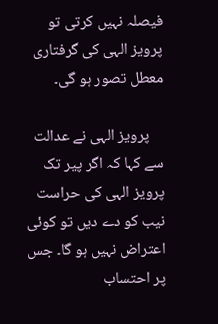فیصلہ نہیں کرتی تو پرویز الہی کی گرفتاری معطل تصور ہو گی۔

    پرویز الہی نے عدالت سے کہا کہ اگر پیر تک پرویز الہی کی حراست نیب کو دے دیں تو کوئی اعتراض نہیں ہو گا۔ جس پر احتساب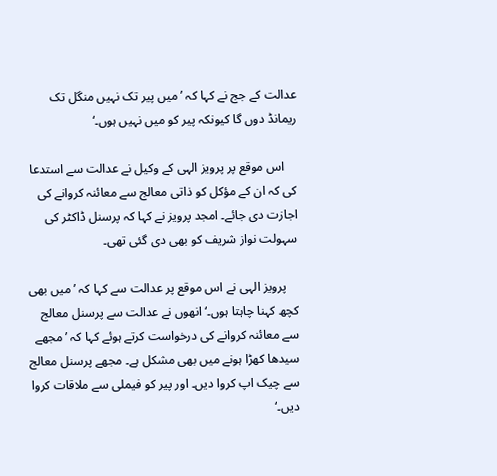عدالت کے جج نے کہا کہ ’میں پیر تک نہیں منگل تک ریمانڈ دوں گا کیونکہ پیر کو میں نہیں ہوں۔‘

    اس موقع پر پرویز الہی کے وکیل نے عدالت سے استدعا کی کہ ان کے مؤکل کو ذاتی معالج سے معائنہ کروانے کی اجازت دی جائے۔ امجد پرویز نے کہا کہ پرسنل ڈاکٹر کی سہولت نواز شریف کو بھی دی گئی تھی۔

    پرویز الہی نے اس موقع پر عدالت سے کہا کہ ’میں بھی کچھ کہنا چاہتا ہوں۔‘ انھوں نے عدالت سے پرسنل معالج سے معائنہ کروانے کی درخواست کرتے ہوئے کہا کہ ’مجھے سیدھا کھڑا ہونے میں بھی مشکل ہے۔ مجھے پرسنل معالج سے چیک اپ کروا دیں۔ اور پیر کو فیملی سے ملاقات کروا دیں۔‘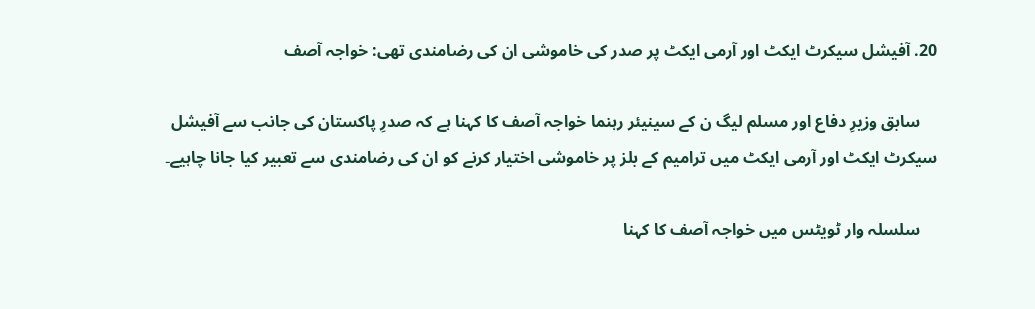20. آفیشل سیکرٹ ایکٹ اور آرمی ایکٹ پر صدر کی خاموشی ان کی رضامندی تھی: خواجہ آصف

    سابق وزیرِ دفاع اور مسلم لیگ ن کے سینیئر رہنما خواجہ آصف کا کہنا ہے کہ صدرِ پاکستان کی جانب سے آفیشل سیکرٹ ایکٹ اور آرمی ایکٹ میں ترامیم کے بلز پر خاموشی اختیار کرنے کو ان کی رضامندی سے تعبیر کیا جانا چاہیے۔

    سلسلہ وار ٹویٹس میں خواجہ آصف کا کہنا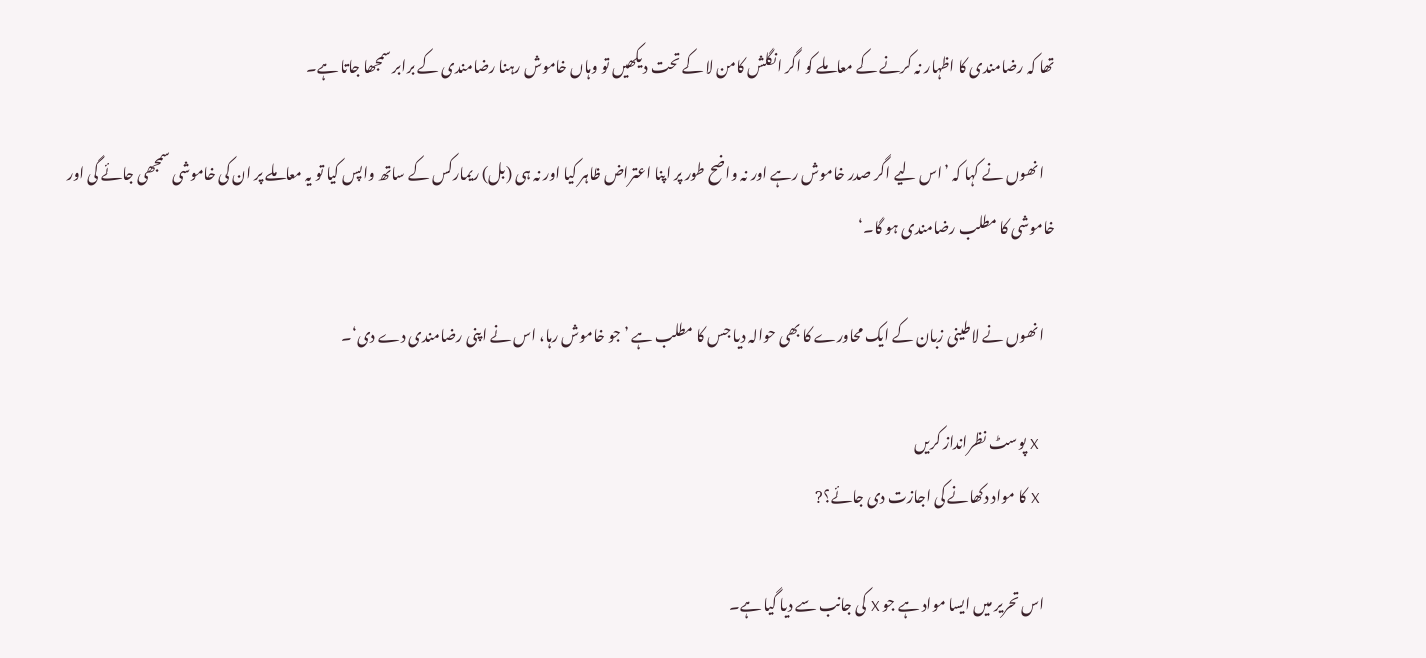تھا کہ رضامندی کا اظہار نہ کرنے کے معاملے کو اگر انگلش کامن لا کے تحت دیکھیں تو وہاں خاموش رہنا رضامندی کے برابر سمجھا جاتا ہے۔

    انھوں نے کہا کہ ’اس لیے اگر صدر خاموش رہے اور نہ واضح طور پر اپنا اعتراض ظاہر کیا اور نہ ہی (بل) ریمارکس کے ساتھ واپس کیا تو یہ معاملے پر ان کی خاموشی سمجھی جائے گی اور خاموشی کا مطلب رضامندی ہو گا۔‘

    انھوں نے لاطینی زبان کے ایک محاورے کا بھی حوالہ دیا جس کا مطلب ہے ’جو خاموش رہا، اس نے اپنی رضامندی دے دی‘۔

    X پوسٹ نظرانداز کریں
    X کا مواد دکھانے کی اجازت دی جائے؟?

    اس تحریر میں ایسا مواد ہے جو X کی جانب سے دیا گیا ہے۔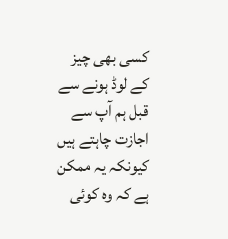کسی بھی چیز کے لوڈ ہونے سے قبل ہم آپ سے اجازت چاہتے ہیں کیونکہ یہ ممکن ہے کہ وہ کوئی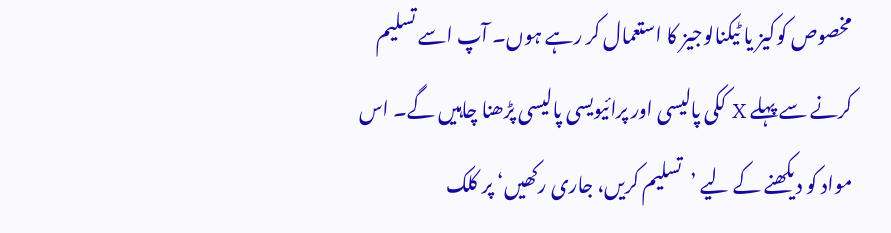مخصوص کوکیز یا ٹیکنالوجیز کا استعمال کر رہے ہوں۔ آپ اسے تسلیم کرنے سے پہلے X ککی پالیسی اور پرائیویسی پالیسی پڑھنا چاہیں گے۔ اس مواد کو دیکھنے کے لیے ’تسلیم کریں، جاری رکھیں‘ پر کلک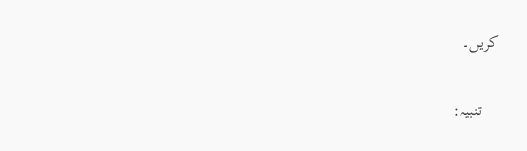کریں۔

    تنبیہ: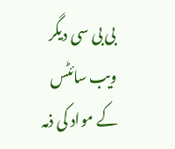بی بی سی دیگر ویب سائٹس کے مواد کی ذمہ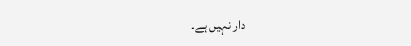دار نہیں ہے۔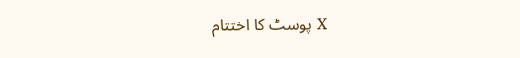X پوسٹ کا اختتام